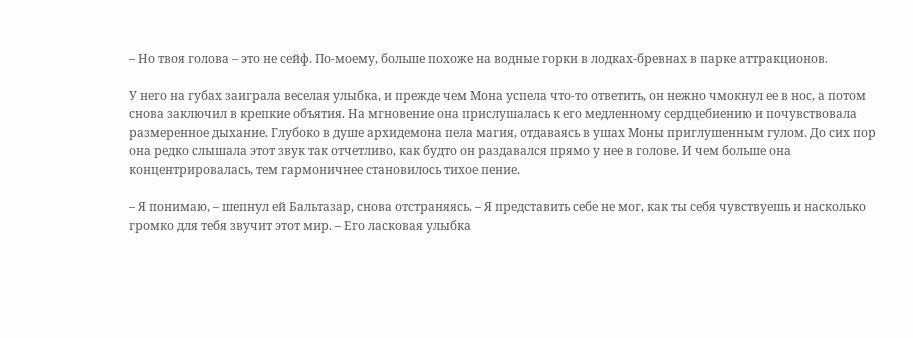– Но твоя голова – это не сейф. По-моему, больше похоже на водные горки в лодках-бревнах в парке аттракционов.

У него на губах заиграла веселая улыбка, и прежде чем Мона успела что-то ответить, он нежно чмокнул ее в нос, а потом снова заключил в крепкие объятия. На мгновение она прислушалась к его медленному сердцебиению и почувствовала размеренное дыхание. Глубоко в душе архидемона пела магия, отдаваясь в ушах Моны приглушенным гулом. До сих пор она редко слышала этот звук так отчетливо, как будто он раздавался прямо у нее в голове. И чем больше она концентрировалась, тем гармоничнее становилось тихое пение.

– Я понимаю, – шепнул ей Бальтазар, снова отстраняясь. – Я представить себе не мог, как ты себя чувствуешь и насколько громко для тебя звучит этот мир. – Его ласковая улыбка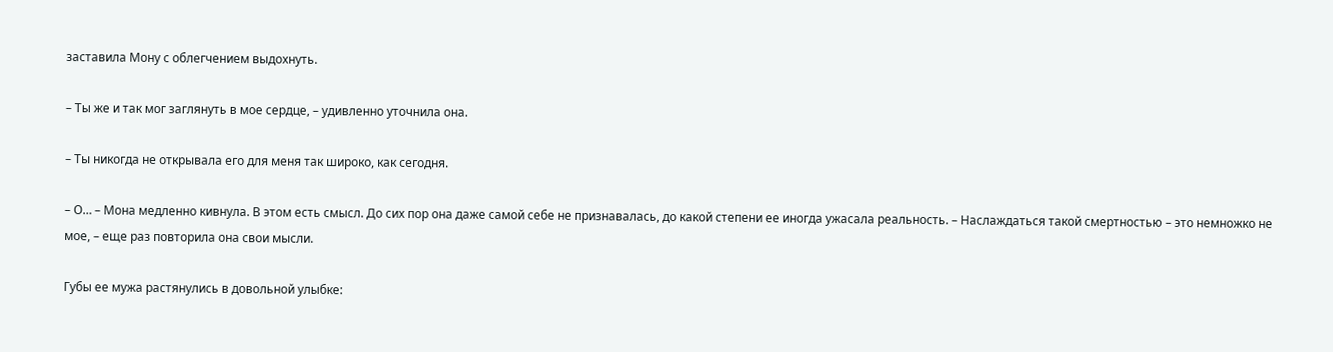заставила Мону с облегчением выдохнуть.

– Ты же и так мог заглянуть в мое сердце, – удивленно уточнила она.

– Ты никогда не открывала его для меня так широко, как сегодня.

– О… – Мона медленно кивнула. В этом есть смысл. До сих пор она даже самой себе не признавалась, до какой степени ее иногда ужасала реальность. – Наслаждаться такой смертностью – это немножко не мое, – еще раз повторила она свои мысли.

Губы ее мужа растянулись в довольной улыбке: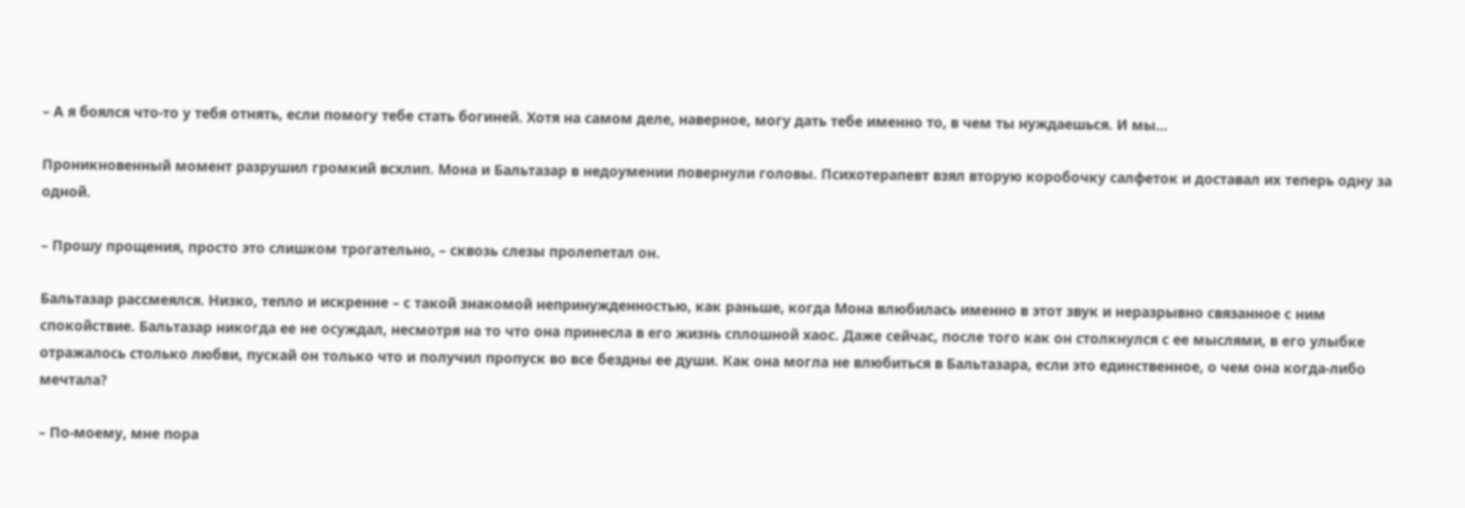– А я боялся что-то у тебя отнять, если помогу тебе стать богиней. Хотя на самом деле, наверное, могу дать тебе именно то, в чем ты нуждаешься. И мы…

Проникновенный момент разрушил громкий всхлип. Мона и Бальтазар в недоумении повернули головы. Психотерапевт взял вторую коробочку салфеток и доставал их теперь одну за одной.

– Прошу прощения, просто это слишком трогательно, – сквозь слезы пролепетал он.

Бальтазар рассмеялся. Низко, тепло и искренне – с такой знакомой непринужденностью, как раньше, когда Мона влюбилась именно в этот звук и неразрывно связанное с ним спокойствие. Бальтазар никогда ее не осуждал, несмотря на то что она принесла в его жизнь сплошной хаос. Даже сейчас, после того как он столкнулся с ее мыслями, в его улыбке отражалось столько любви, пускай он только что и получил пропуск во все бездны ее души. Как она могла не влюбиться в Бальтазара, если это единственное, о чем она когда-либо мечтала?

– По-моему, мне пора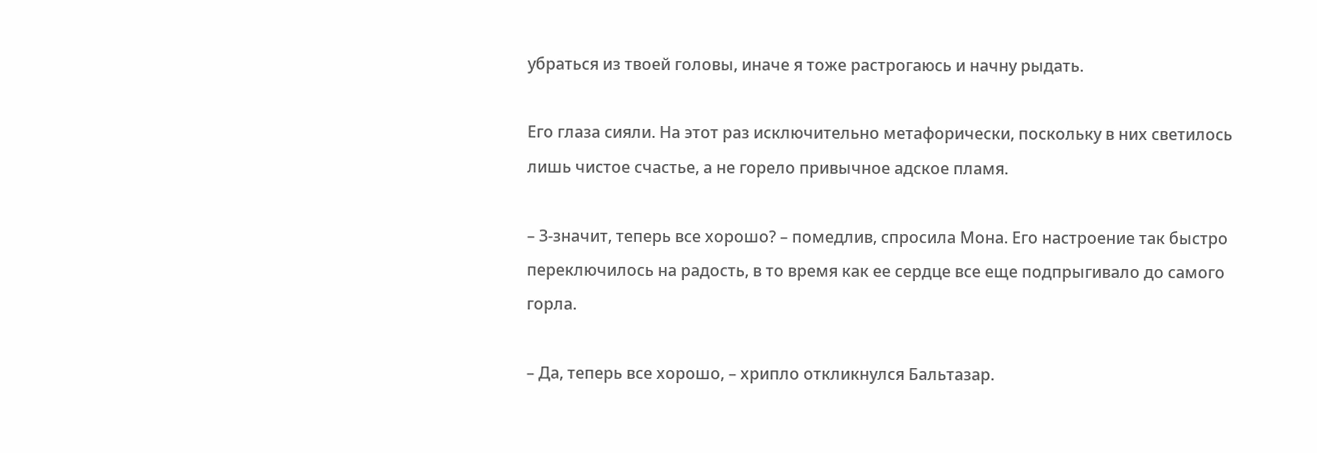убраться из твоей головы, иначе я тоже растрогаюсь и начну рыдать.

Его глаза сияли. На этот раз исключительно метафорически, поскольку в них светилось лишь чистое счастье, а не горело привычное адское пламя.

– З-значит, теперь все хорошо? – помедлив, спросила Мона. Его настроение так быстро переключилось на радость, в то время как ее сердце все еще подпрыгивало до самого горла.

– Да, теперь все хорошо, – хрипло откликнулся Бальтазар.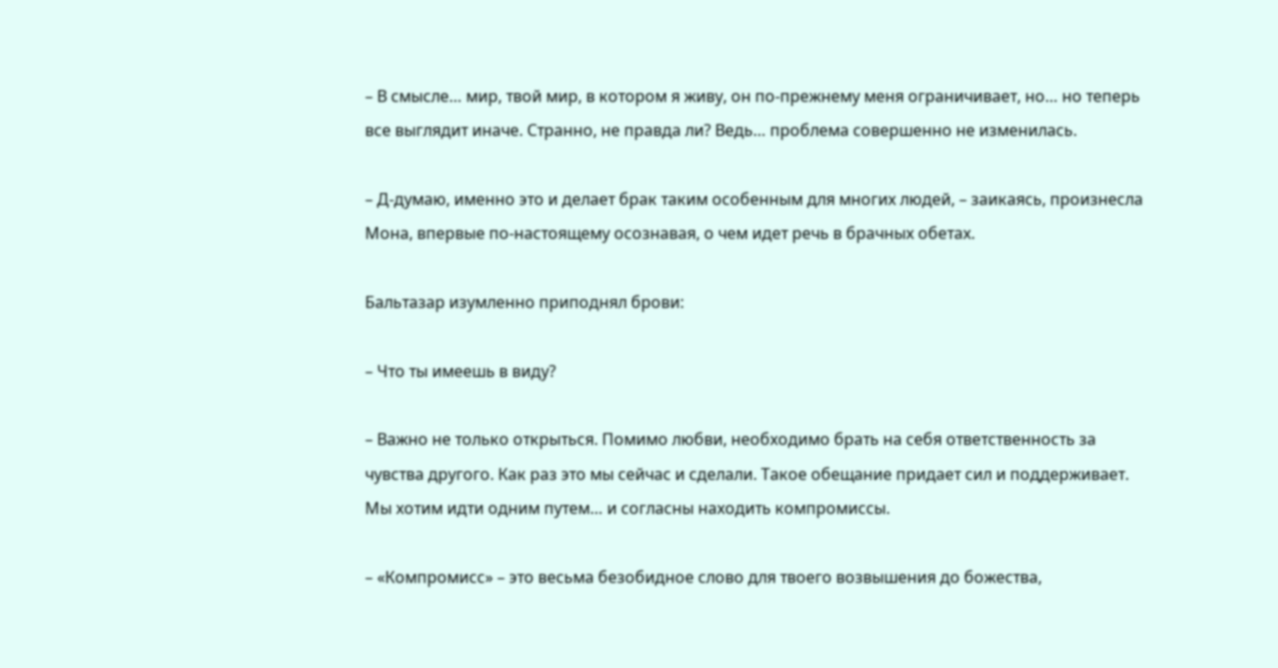– В смысле… мир, твой мир, в котором я живу, он по-прежнему меня ограничивает, но… но теперь все выглядит иначе. Странно, не правда ли? Ведь… проблема совершенно не изменилась.

– Д-думаю, именно это и делает брак таким особенным для многих людей, – заикаясь, произнесла Мона, впервые по-настоящему осознавая, о чем идет речь в брачных обетах.

Бальтазар изумленно приподнял брови:

– Что ты имеешь в виду?

– Важно не только открыться. Помимо любви, необходимо брать на себя ответственность за чувства другого. Как раз это мы сейчас и сделали. Такое обещание придает сил и поддерживает. Мы хотим идти одним путем… и согласны находить компромиссы.

– «Компромисс» – это весьма безобидное слово для твоего возвышения до божества,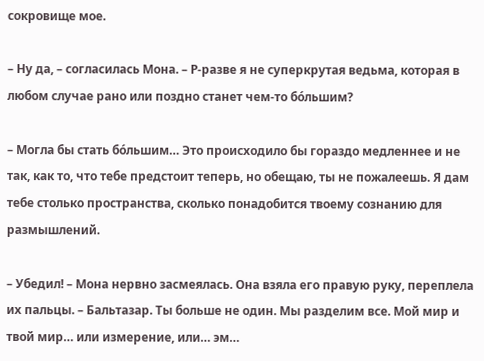сокровище мое.

– Ну да, – согласилась Мона. – Р-разве я не суперкрутая ведьма, которая в любом случае рано или поздно станет чем-то бо́льшим?

– Могла бы стать бо́льшим… Это происходило бы гораздо медленнее и не так, как то, что тебе предстоит теперь, но обещаю, ты не пожалеешь. Я дам тебе столько пространства, сколько понадобится твоему сознанию для размышлений.

– Убедил! – Мона нервно засмеялась. Она взяла его правую руку, переплела их пальцы. – Бальтазар. Ты больше не один. Мы разделим все. Мой мир и твой мир… или измерение, или… эм…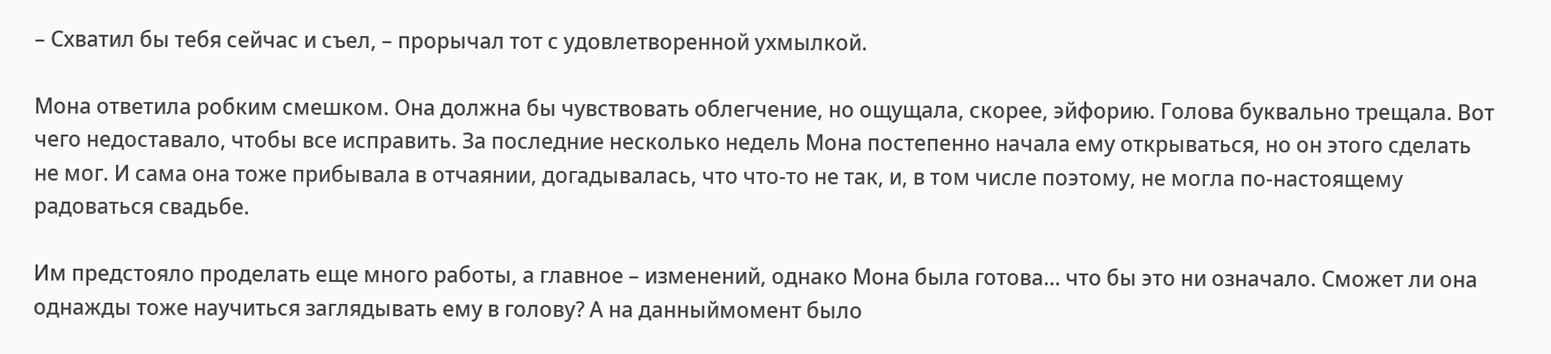– Схватил бы тебя сейчас и съел, – прорычал тот с удовлетворенной ухмылкой.

Мона ответила робким смешком. Она должна бы чувствовать облегчение, но ощущала, скорее, эйфорию. Голова буквально трещала. Вот чего недоставало, чтобы все исправить. За последние несколько недель Мона постепенно начала ему открываться, но он этого сделать не мог. И сама она тоже прибывала в отчаянии, догадывалась, что что-то не так, и, в том числе поэтому, не могла по-настоящему радоваться свадьбе.

Им предстояло проделать еще много работы, а главное – изменений, однако Мона была готова… что бы это ни означало. Сможет ли она однажды тоже научиться заглядывать ему в голову? А на данныймомент было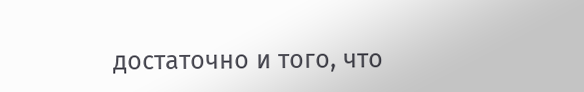достаточно и того, что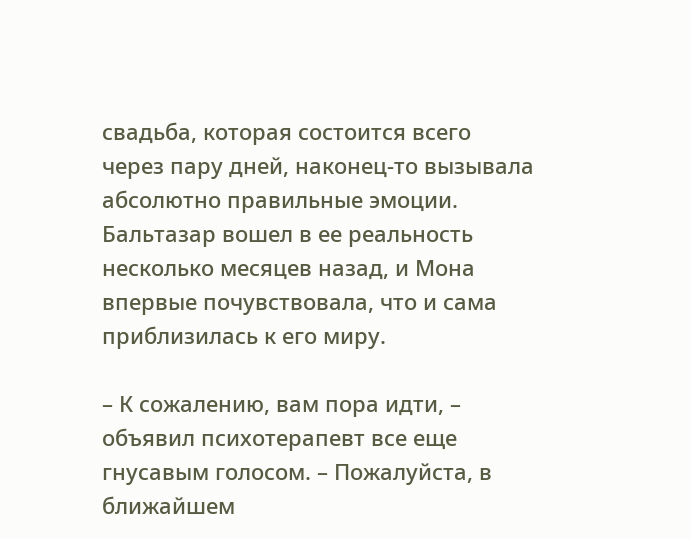свадьба, которая состоится всего через пару дней, наконец-то вызывала абсолютно правильные эмоции. Бальтазар вошел в ее реальность несколько месяцев назад, и Мона впервые почувствовала, что и сама приблизилась к его миру.

– К сожалению, вам пора идти, – объявил психотерапевт все еще гнусавым голосом. – Пожалуйста, в ближайшем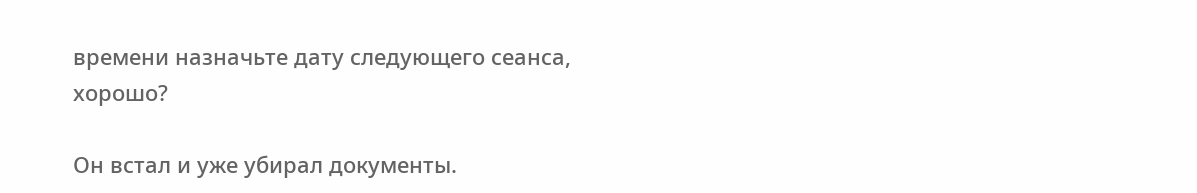времени назначьте дату следующего сеанса, хорошо?

Он встал и уже убирал документы.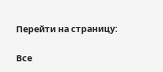Перейти на страницу:

Все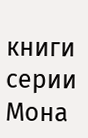книги серии Мона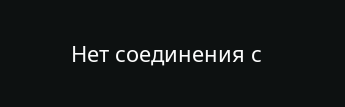Нет соединения с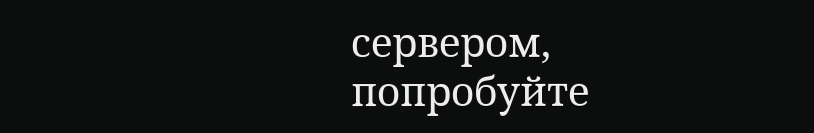сервером, попробуйте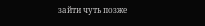зайти чуть позже